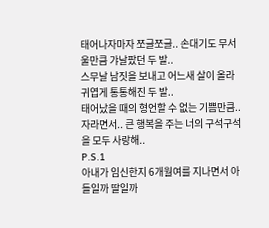태어나자마자 쪼글쪼글.. 손대기도 무서울만큼 갸날팠던 두 발..
스무날 남짓을 보내고 어느새 살이 올라 귀엽게 통통해진 두 발..
태어났을 때의 형언할 수 없는 기쁨만큼..
자라면서.. 큰 행복을 주는 너의 구석구석을 모두 사랑해..
P.S.1
아내가 임신한지 6개월여를 지나면서 아들일까 딸일까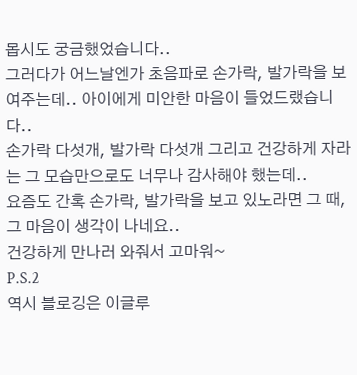몹시도 궁금했었습니다..
그러다가 어느날엔가 초음파로 손가락, 발가락을 보여주는데.. 아이에게 미안한 마음이 들었드랬습니다..
손가락 다섯개, 발가락 다섯개 그리고 건강하게 자라는 그 모습만으로도 너무나 감사해야 했는데..
요즘도 간혹 손가락, 발가락을 보고 있노라면 그 때, 그 마음이 생각이 나네요..
건강하게 만나러 와줘서 고마워~
P.S.2
역시 블로깅은 이글루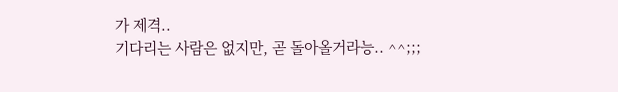가 제격..
기다리는 사람은 없지만, 곧 돌아올거라능.. ^^;;;